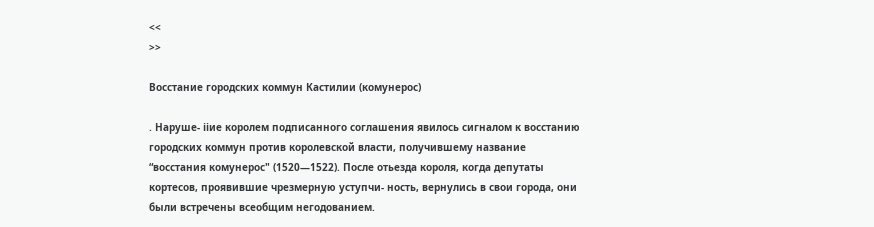<<
>>

Восстание городских коммун Кастилии (комунерос)

. Наруше- ііие королем подписанного соглашения явилось сигналом к восстанию городских коммун против королевской власти, получившему название “восстания комунерос" (1520—1522). После отьезда короля, когда депутаты кортесов, проявившие чрезмерную уступчи- ность, вернулись в свои города, они были встречены всеобщим негодованием.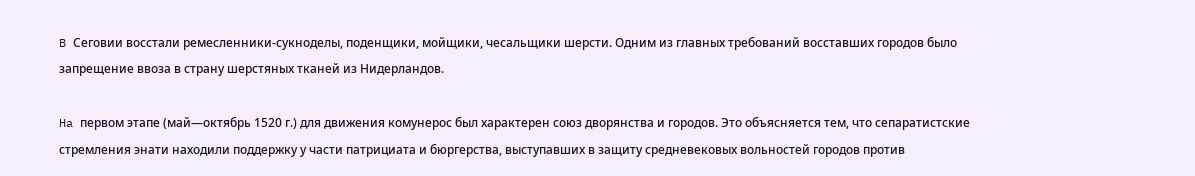B Сеговии восстали ремесленники-сукноделы, поденщики, мойщики, чесальщики шерсти. Одним из главных требований восставших городов было запрещение ввоза в страну шерстяных тканей из Нидерландов.

Ha первом этапе (май—октябрь 1520 г.) для движения комунерос был характерен союз дворянства и городов. Это объясняется тем, что сепаратистские стремления энати находили поддержку у части патрициата и бюргерства, выступавших в защиту средневековых вольностей городов против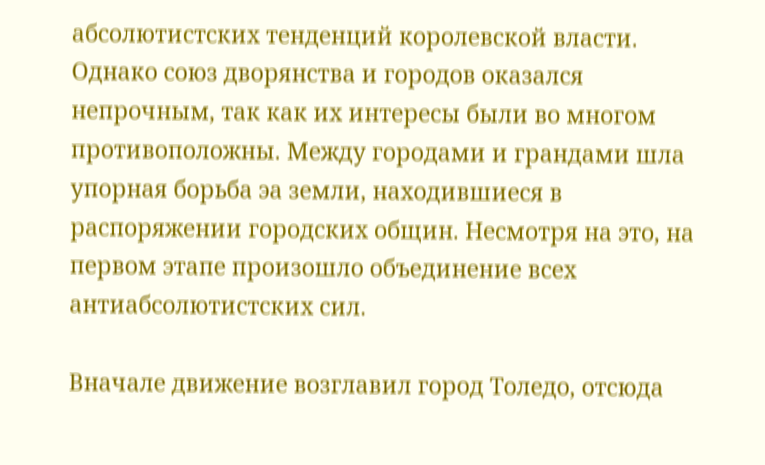абсолютистских тенденций королевской власти. Однако союз дворянства и городов оказался непрочным, так как их интересы были во многом противоположны. Между городами и грандами шла упорная борьба эа земли, находившиеся в распоряжении городских общин. Несмотря на это, на первом этапе произошло объединение всех антиабсолютистских сил.

Вначале движение возглавил город Толедо, отсюда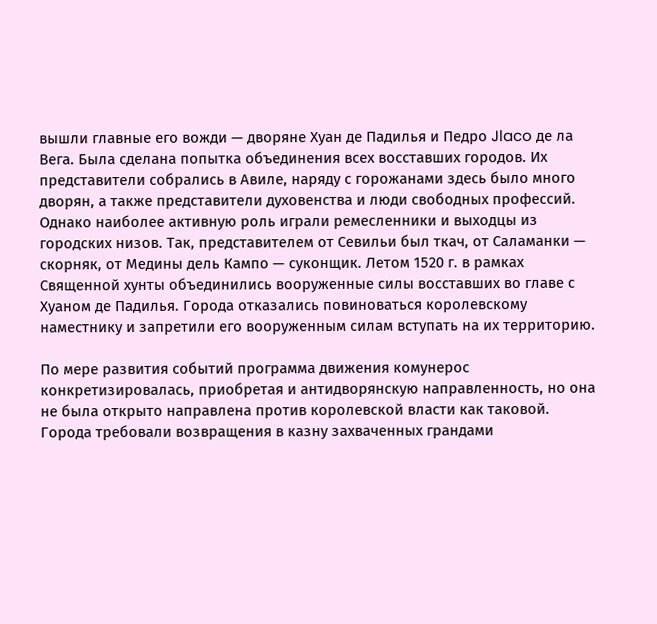вышли главные его вожди — дворяне Хуан де Падилья и Педро Jlaco де ла Вега. Была сделана попытка объединения всех восставших городов. Их представители собрались в Авиле, наряду с горожанами здесь было много дворян, а также представители духовенства и люди свободных профессий. Однако наиболее активную роль играли ремесленники и выходцы из городских низов. Так, представителем от Севильи был ткач, от Саламанки — скорняк, от Медины дель Кампо — суконщик. Летом 1520 г. в рамках Священной хунты объединились вооруженные силы восставших во главе с Хуаном де Падилья. Города отказались повиноваться королевскому наместнику и запретили его вооруженным силам вступать на их территорию.

По мере развития событий программа движения комунерос конкретизировалась, приобретая и антидворянскую направленность, но она не была открыто направлена против королевской власти как таковой. Города требовали возвращения в казну захваченных грандами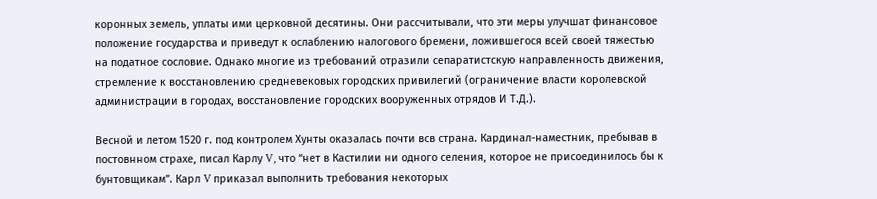коронных земель, уплаты ими церковной десятины. Они рассчитывали, что эти меры улучшат финансовое положение государства и приведут к ослаблению налогового бремени, ложившегося всей своей тяжестью на податное сословие. Однако многие из требований отразили сепаратистскую направленность движения, стремление к восстановлению средневековых городских привилегий (ограничение власти королевской администрации в городах, восстановление городских вооруженных отрядов И Т.Д.).

Весной и летом 1520 г. под контролем Хунты оказалась почти всв страна. Кардинал-наместник, пребывав в постовнном страхе, писал Карлу V, что “нет в Кастилии ни одного селения, которое не присоединилось бы к бунтовщикам”. Карл V приказал выполнить требования некоторых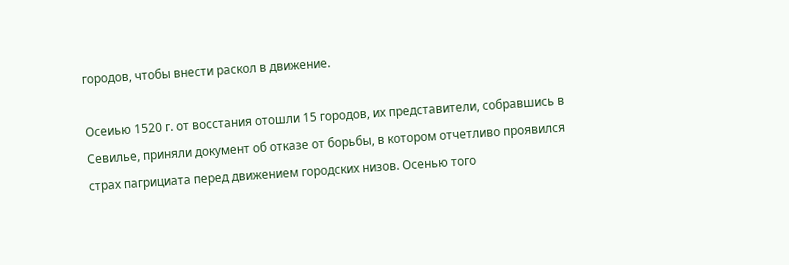городов, чтобы внести раскол в движение.

Осеиью 1520 г. от восстания отошли 15 городов, их представители, собравшись в Севилье, приняли документ об отказе от борьбы, в котором отчетливо проявился страх пагрициата перед движением городских низов. Осенью того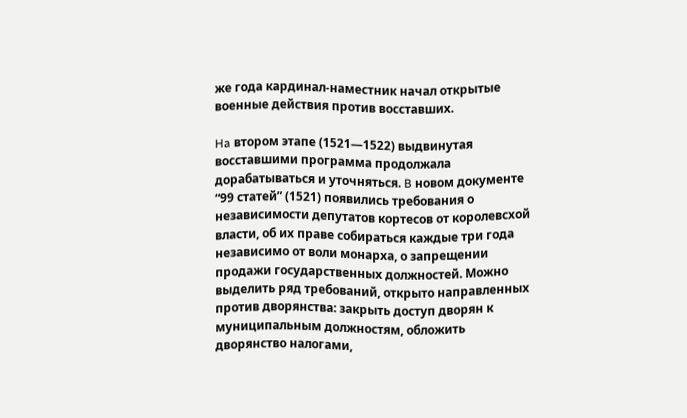же года кардинал-наместник начал открытые военные действия против восставших.

Ha втором этапе (1521—1522) выдвинутая восставшими программа продолжала дорабатываться и уточняться. B новом документе “99 статей” (1521) появились требования о независимости депутатов кортесов от королевсхой власти, об их праве собираться каждые три года независимо от воли монарха, о запрещении продажи государственных должностей. Можно выделить ряд требований, открыто направленных против дворянства: закрыть доступ дворян к муниципальным должностям, обложить дворянство налогами,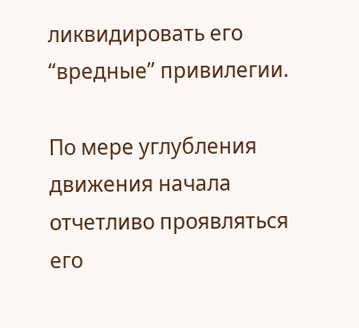ликвидировать его “вредные” привилегии.

По мере углубления движения начала отчетливо проявляться его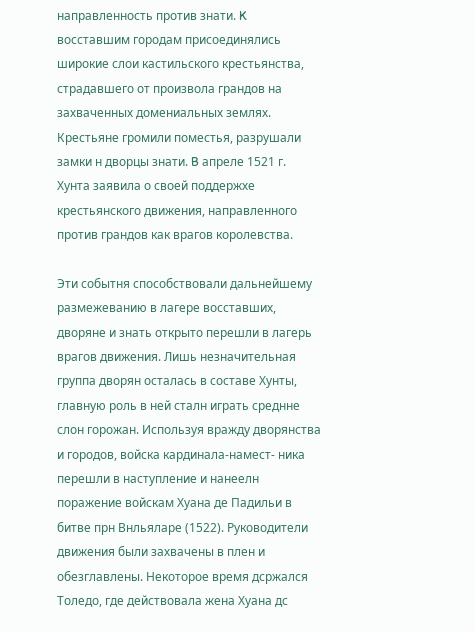направленность против знати. K восставшим городам присоединялись широкие слои кастильского крестьянства, страдавшего от произвола грандов на захваченных домениальных землях. Крестьяне громили поместья, разрушали замки н дворцы знати. B апреле 1521 г. Хунта заявила о своей поддержхе крестьянского движения, направленного против грандов как врагов королевства.

Эти событня способствовали дальнейшему размежеванию в лагере восставших, дворяне и знать открыто перешли в лагерь врагов движения. Лишь незначительная группа дворян осталась в составе Хунты, главную роль в ней сталн играть среднне слон горожан. Используя вражду дворянства и городов, войска кардинала-намест- ника перешли в наступление и нанеелн поражение войскам Хуана де Падильи в битве прн Внльяларе (1522). Руководители движения были захвачены в плен и обезглавлены. Некоторое время дсржался Толедо, где действовала жена Хуана дс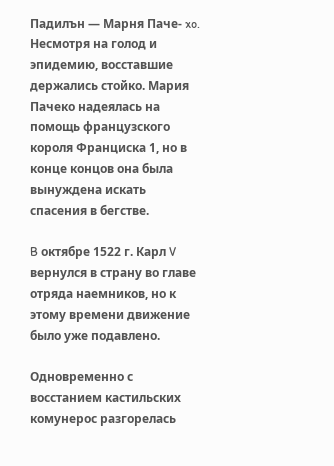Падилън — Марня Паче- xo. Несмотря на голод и эпидемию, восставшие держались стойко. Мария Пачеко надеялась на помощь французского короля Франциска 1, но в конце концов она была вынуждена искать спасения в бегстве.

B октябре 1522 г. Карл V вернулся в страну во главе отряда наемников, но к этому времени движение было уже подавлено.

Одновременно с восстанием кастильских комунерос разгорелась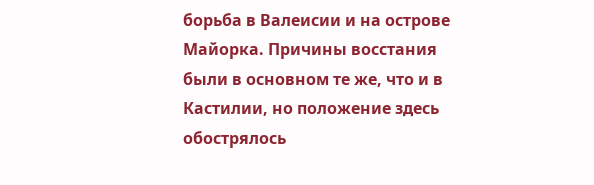борьба в Валеисии и на острове Майорка. Причины восстания были в основном те же, что и в Кастилии, но положение здесь обострялось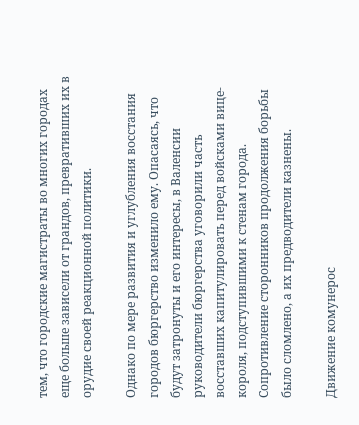тем, что городские магистраты во многих городах еще больше зависели от грандов, превративших их в орудие своей реакционной политики.

Однако по мере развития и углубления восстания городов бюргерство изменило ему. Опасаясь, что будут затронуты и его интересы, в Валенсии руководители бюргерства уговорили часть восставших капитулировать перед войсками вице-короля, подступившими к стенам города. Сопротивление сторонников продолжения борьбы было сломлено, а их предводители казнены.

Движение комунерос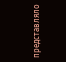представляло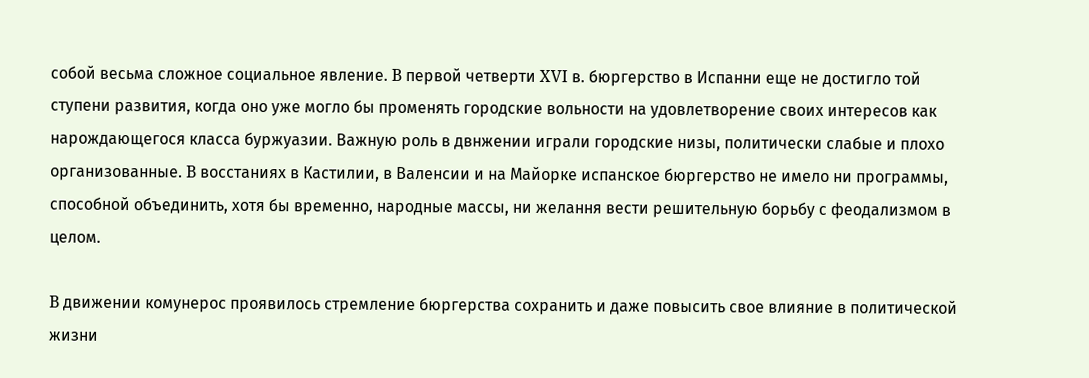собой весьма сложное социальное явление. B первой четверти XVI в. бюргерство в Испанни еще не достигло той ступени развития, когда оно уже могло бы променять городские вольности на удовлетворение своих интересов как нарождающегося класса буржуазии. Важную роль в двнжении играли городские низы, политически слабые и плохо организованные. B восстаниях в Кастилии, в Валенсии и на Майорке испанское бюргерство не имело ни программы, способной объединить, хотя бы временно, народные массы, ни желання вести решительную борьбу с феодализмом в целом.

B движении комунерос проявилось стремление бюргерства сохранить и даже повысить свое влияние в политической жизни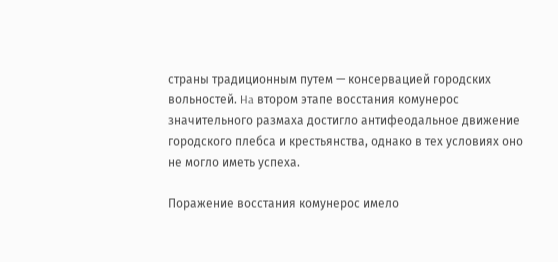страны традиционным путем — консервацией городских вольностей. Ha втором этапе восстания комунерос значительного размаха достигло антифеодальное движение городского плебса и крестьянства, однако в тех условиях оно не могло иметь успеха.

Поражение восстания комунерос имело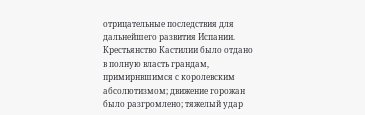отрицательные последствия для дальнейшего развития Испании. Крестьянство Кастилии было отдано в полную власть грандам, примирнвшимся с королевским абсолютизмом; движение горожан было разгромлено; тяжелый удар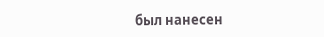был нанесен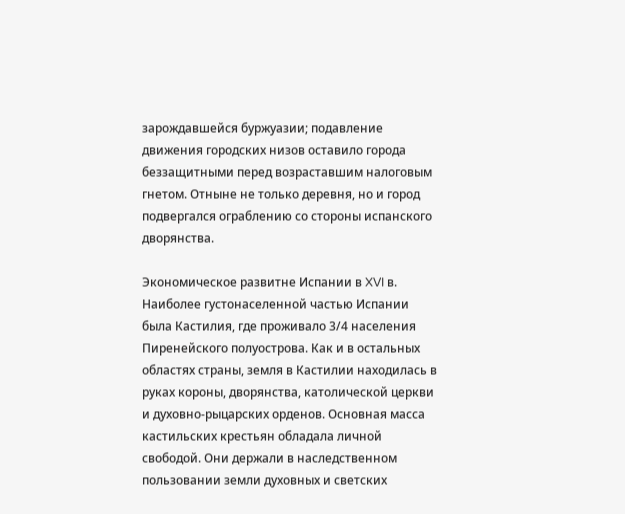зарождавшейся буржуазии; подавление движения городских низов оставило города беззащитными перед возраставшим налоговым гнетом. Отныне не только деревня, но и город подвергался ограблению со стороны испанского дворянства.

Экономическое развитне Испании в XVI в. Наиболее густонаселенной частью Испании была Кастилия, где проживало 3/4 населения Пиренейского полуострова. Как и в остальных областях страны, земля в Кастилии находилась в руках короны, дворянства, католической церкви и духовно-рыцарских орденов. Основная масса кастильских крестьян обладала личной свободой. Они держали в наследственном пользовании земли духовных и светских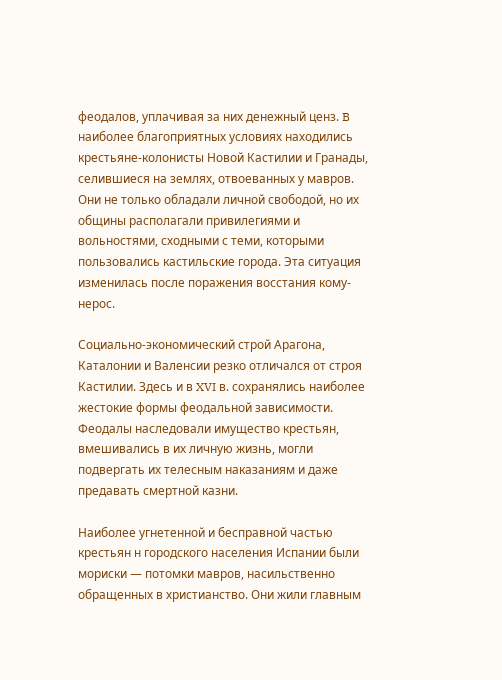феодалов, уплачивая за них денежный ценз. B наиболее благоприятных условиях находились крестьяне-колонисты Новой Кастилии и Гранады, селившиеся на землях, отвоеванных у мавров. Они не только обладали личной свободой, но их общины располагали привилегиями и вольностями, сходными с теми, которыми пользовались кастильские города. Эта ситуация изменилась после поражения восстания кому- нерос.

Социально-экономический строй Арагона, Каталонии и Валенсии резко отличался от строя Кастилии. Здесь и в XVI в. сохранялись наиболее жестокие формы феодальной зависимости. Феодалы наследовали имущество крестьян, вмешивались в их личную жизнь, могли подвергать их телесным наказаниям и даже предавать смертной казни.

Наиболее угнетенной и бесправной частью крестьян н городского населения Испании были мориски — потомки мавров, насильственно обращенных в христианство. Они жили главным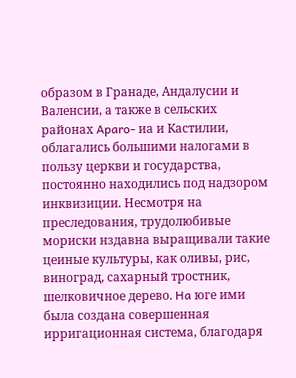образом в Гранаде, Андалусии и Валенсии, а также в сельских районах Aparo- иа и Кастилии, облагались большими налогами в пользу церкви и государства, постоянно находились под надзором инквизиции. Несмотря на преследования, трудолюбивые мориски нздавна выращивали такие цеиные культуры, как оливы, рис, виноград, сахарный тростник, шелковичное дерево. Ha юге ими была создана совершенная ирригационная система, благодаря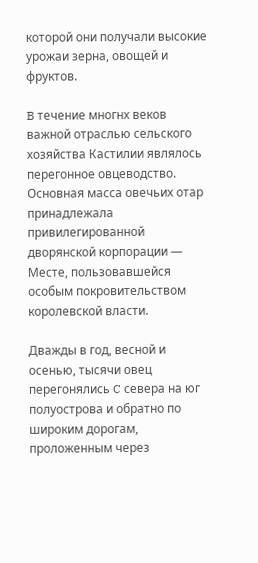которой они получали высокие урожаи зерна, овощей и фруктов.

B течение многнх веков важной отраслью сельского хозяйства Кастилии являлось перегонное овцеводство. Основная масса овечьих отар принадлежала привилегированной дворянской корпорации — Месте, пользовавшейся особым покровительством королевской власти.

Дважды в год, весной и осенью, тысячи овец перегонялись C севера на юг полуострова и обратно по широким дорогам, проложенным через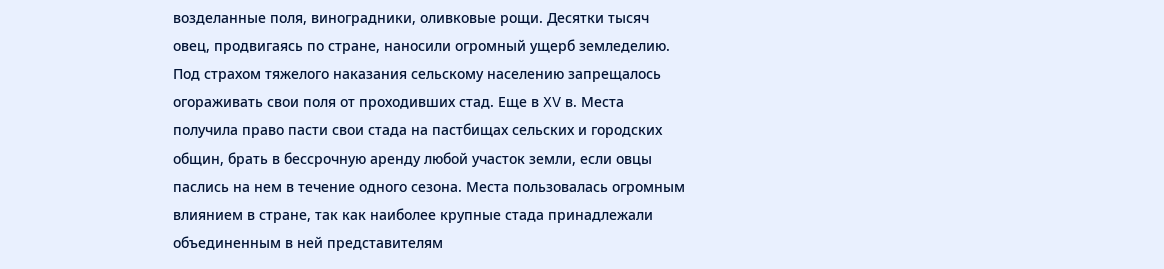возделанные поля, виноградники, оливковые рощи. Десятки тысяч овец, продвигаясь по стране, наносили огромный ущерб земледелию. Под страхом тяжелого наказания сельскому населению запрещалось огораживать свои поля от проходивших стад. Еще в XV в. Места получила право пасти свои стада на пастбищах сельских и городских общин, брать в бессрочную аренду любой участок земли, если овцы паслись на нем в течение одного сезона. Места пользовалась огромным влиянием в стране, так как наиболее крупные стада принадлежали объединенным в ней представителям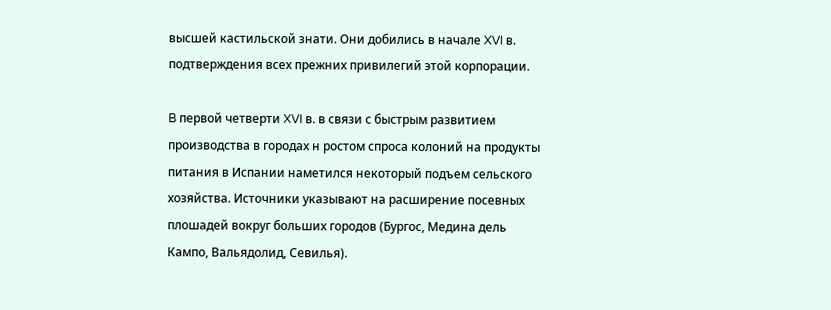высшей кастильской знати. Они добились в начале XVI в. подтверждения всех прежних привилегий этой корпорации.

B первой четверти XVI в. в связи с быстрым развитием производства в городах н ростом спроса колоний на продукты питания в Испании наметился некоторый подъем сельского хозяйства. Источники указывают на расширение посевных плошадей вокруг больших городов (Бургос, Медина дель Кампо, Вальядолид, Севилья).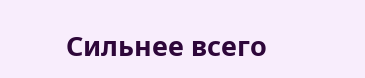Сильнее всего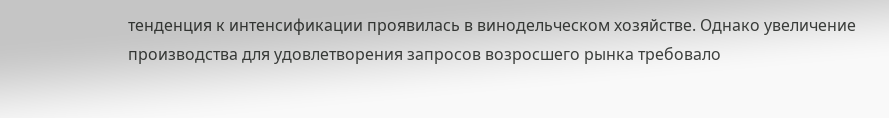тенденция к интенсификации проявилась в винодельческом хозяйстве. Однако увеличение производства для удовлетворения запросов возросшего рынка требовало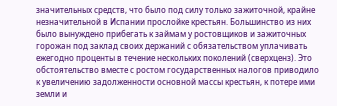значительных средств, что было под силу только зажиточной, крайне незначительной в Испании прослойке крестьян. Большинство из них было вынуждено прибегать к займам у ростовщиков и зажиточных горожан под заклад своих держаний с обязательством уплачивать ежегодно проценты в течение нескольких поколений (сверхценз). Это обстоятельство вместе с ростом государственных налогов приводило к увеличению задолженности основной массы крестьян, к потере ими земли и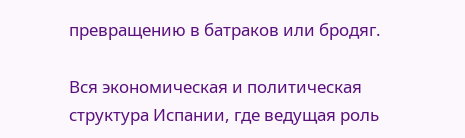превращению в батраков или бродяг.

Вся экономическая и политическая структура Испании, где ведущая роль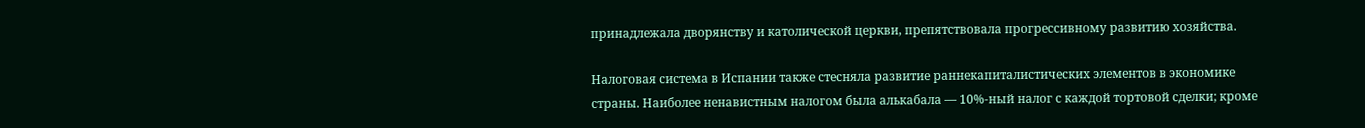принадлежала дворянству и католической церкви, препятствовала прогрессивному развитию хозяйства.

Налоговая система в Испании также стесняла развитие раннекапиталистических элементов в экономике страны. Наиболее ненавистным налогом была алькабала — 10%-ный налог с каждой тортовой сделки; кроме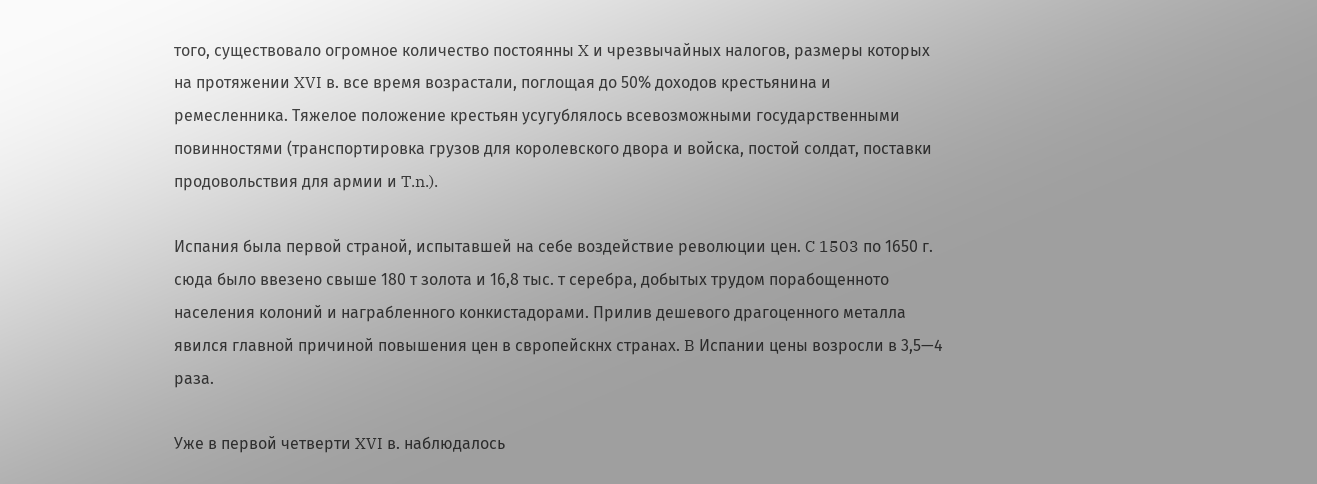того, существовало огромное количество постоянны X и чрезвычайных налогов, размеры которых на протяжении XVI в. все время возрастали, поглощая до 50% доходов крестьянина и ремесленника. Тяжелое положение крестьян усугублялось всевозможными государственными повинностями (транспортировка грузов для королевского двора и войска, постой солдат, поставки продовольствия для армии и T.n.).

Испания была первой страной, испытавшей на себе воздействие революции цен. C 1503 по 1650 г. сюда было ввезено свыше 180 т золота и 16,8 тыс. т серебра, добытых трудом порабощенното населения колоний и награбленного конкистадорами. Прилив дешевого драгоценного металла явился главной причиной повышения цен в свропейскнх странах. B Испании цены возросли в 3,5—4 раза.

Уже в первой четверти XVI в. наблюдалось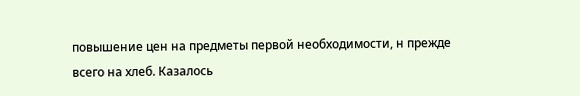повышение цен на предметы первой необходимости, н прежде всего на хлеб. Казалось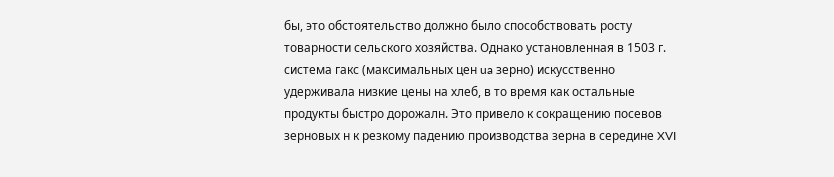бы, это обстоятельство должно было способствовать росту товарности сельского хозяйства. Однако установленная в 1503 г. система гакс (максимальных цен ua зерно) искусственно удерживала низкие цены на хлеб, в то время как остальные продукты быстро дорожалн. Это привело к сокращению посевов зерновых н к резкому падению производства зерна в середине XVI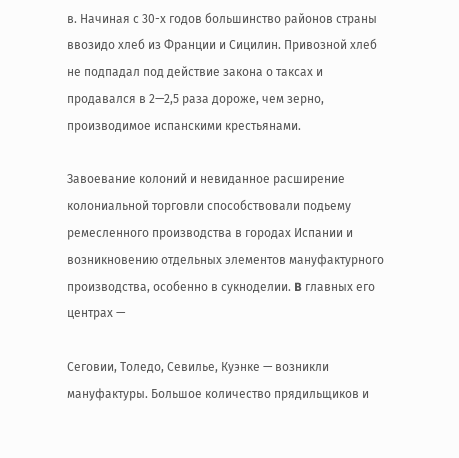в. Начиная с 30-х годов большинство районов страны ввозидо хлеб из Франции и Сицилин. Привозной хлеб не подпадал под действие закона о таксах и продавался в 2—2,5 раза дороже, чем зерно, производимое испанскими крестьянами.

Завоевание колоний и невиданное расширение колониальной торговли способствовали подьему ремесленного производства в городах Испании и возникновению отдельных элементов мануфактурного производства, особенно в сукноделии. B главных его центрах —

Сеговии, Толедо, Севилье, Куэнке — возникли мануфактуры. Большое количество прядильщиков и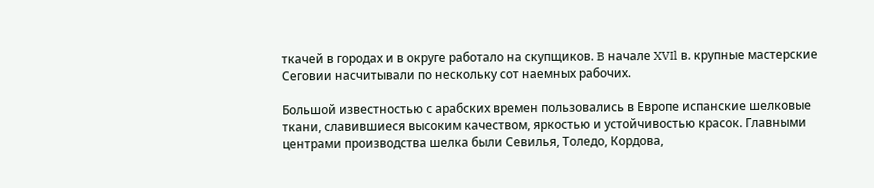ткачей в городах и в округе работало на скупщиков. B начале XVIl в. крупные мастерские Сеговии насчитывали по нескольку сот наемных рабочих.

Большой известностью с арабских времен пользовались в Европе испанские шелковые ткани, славившиеся высоким качеством, яркостью и устойчивостью красок. Главными центрами производства шелка были Севилья, Толедо, Кордова,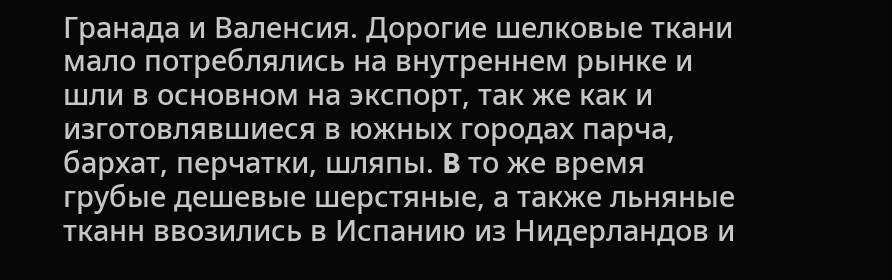Гранада и Валенсия. Дорогие шелковые ткани мало потреблялись на внутреннем рынке и шли в основном на экспорт, так же как и изготовлявшиеся в южных городах парча, бархат, перчатки, шляпы. B то же время грубые дешевые шерстяные, а также льняные тканн ввозились в Испанию из Нидерландов и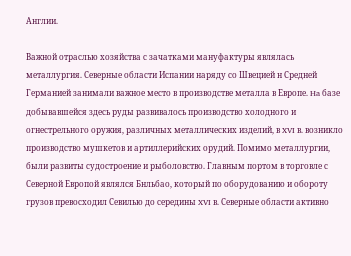Англии.

Важной отраслью хозяйства с зачатками мануфактуры являлась металлургия. Северные области Испании наряду со Швецией н Средней Германией занимали важное место в производстве металла в Европе. Ha базе добывавшейся здесь руды развивалось производство холодного и огнестрельного оружия, различных металлических изделий, в XVI в. возникло производство мушкетов и артиллерийских орудий. Помимо металлургии, были развиты судостроение и рыболовство. Главным портом в торговле с Северной Европой являлся Бнльбао, который по оборудованию и обороту грузов превосходил Севилью до середины XVI в. Северные области активно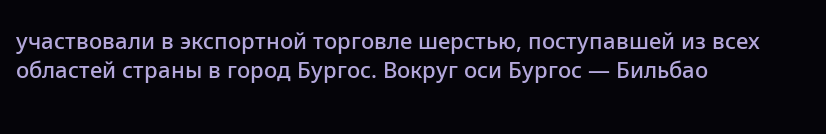участвовали в экспортной торговле шерстью, поступавшей из всех областей страны в город Бургос. Вокруг оси Бургос — Бильбао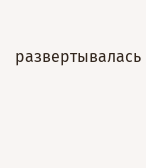развертывалась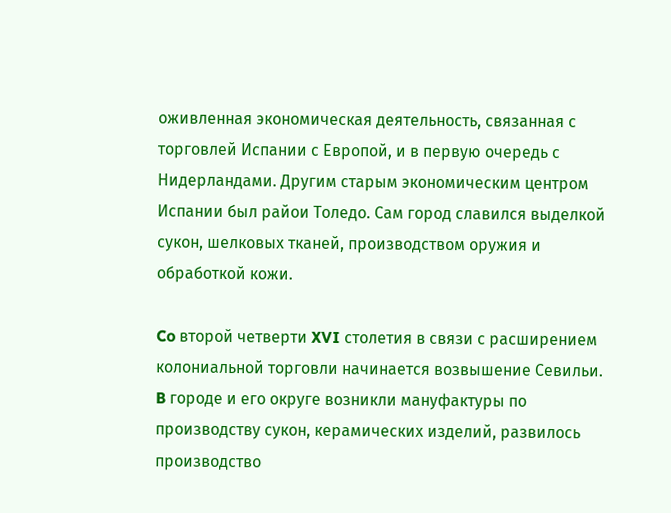оживленная экономическая деятельность, связанная с торговлей Испании с Европой, и в первую очередь с Нидерландами. Другим старым экономическим центром Испании был райои Толедо. Сам город славился выделкой сукон, шелковых тканей, производством оружия и обработкой кожи.

Co второй четверти XVI столетия в связи с расширением колониальной торговли начинается возвышение Севильи. B городе и его округе возникли мануфактуры по производству сукон, керамических изделий, развилось производство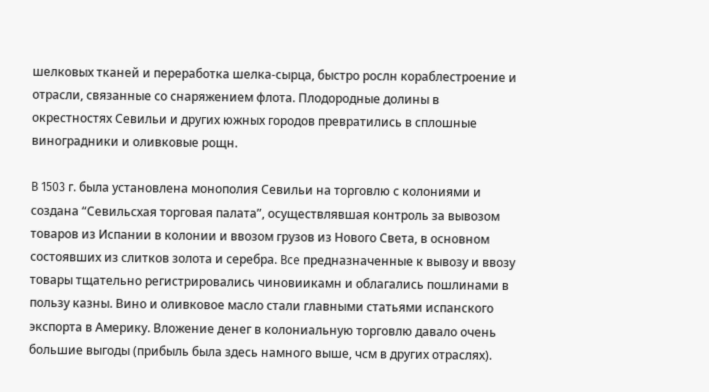шелковых тканей и переработка шелка-сырца, быстро рослн кораблестроение и отрасли, связанные со снаряжением флота. Плодородные долины в окрестностях Севильи и других южных городов превратились в сплошные виноградники и оливковые рощн.

B 1503 г. была установлена монополия Севильи на торговлю с колониями и создана “Севильсхая торговая палата”, осуществлявшая контроль за вывозом товаров из Испании в колонии и ввозом грузов из Нового Света, в основном состоявших из слитков золота и серебра. Bce предназначенные к вывозу и ввозу товары тщательно регистрировались чиновиикамн и облагались пошлинами в пользу казны. Вино и оливковое масло стали главными статьями испанского экспорта в Америку. Вложение денег в колониальную торговлю давало очень большие выгоды (прибыль была здесь намного выше, чсм в других отраслях).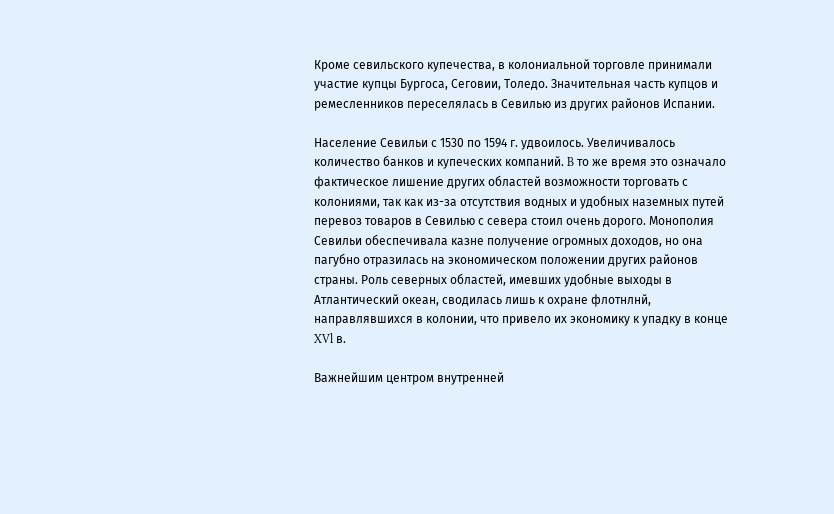Кроме севильского купечества, в колониальной торговле принимали участие купцы Бургоса, Сеговии, Толедо. Значительная часть купцов и ремесленников переселялась в Севилью из других районов Испании.

Население Севильи с 1530 по 1594 г. удвоилось. Увеличивалось количество банков и купеческих компаний. B то же время это означало фактическое лишение других областей возможности торговать с колониями, так как из-за отсутствия водных и удобных наземных путей перевоз товаров в Севилью с севера стоил очень дорого. Монополия Севильи обеспечивала казне получение огромных доходов, но она пагубно отразилась на экономическом положении других районов страны. Роль северных областей, имевших удобные выходы в Атлантический океан, сводилась лишь к охране флотнлнй, направлявшихся в колонии, что привело их экономику к упадку в конце XVl в.

Важнейшим центром внутренней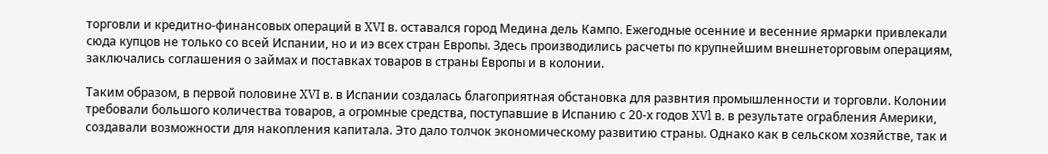торговли и кредитно-финансовых операций в XVI в. оставался город Медина дель Кампо. Ежегодные осенние и весенние ярмарки привлекали сюда купцов не только со всей Испании, но и иэ всех стран Европы. Здесь производились расчеты по крупнейшим внешнеторговым операциям, заключались соглашения о займах и поставках товаров в страны Европы и в колонии.

Таким образом, в первой половине XVI в. в Испании создалась благоприятная обстановка для развнтия промышленности и торговли. Колонии требовали большого количества товаров, а огромные средства, поступавшие в Испанию с 20-х годов XVl в. в результате ограбления Америки, создавали возможности для накопления капитала. Это дало толчок экономическому развитию страны. Однако как в сельском хозяйстве, так и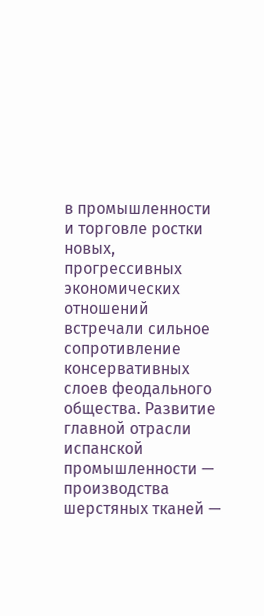в промышленности и торговле ростки новых, прогрессивных экономических отношений встречали сильное сопротивление консервативных слоев феодального общества. Развитие главной отрасли испанской промышленности — производства шерстяных тканей —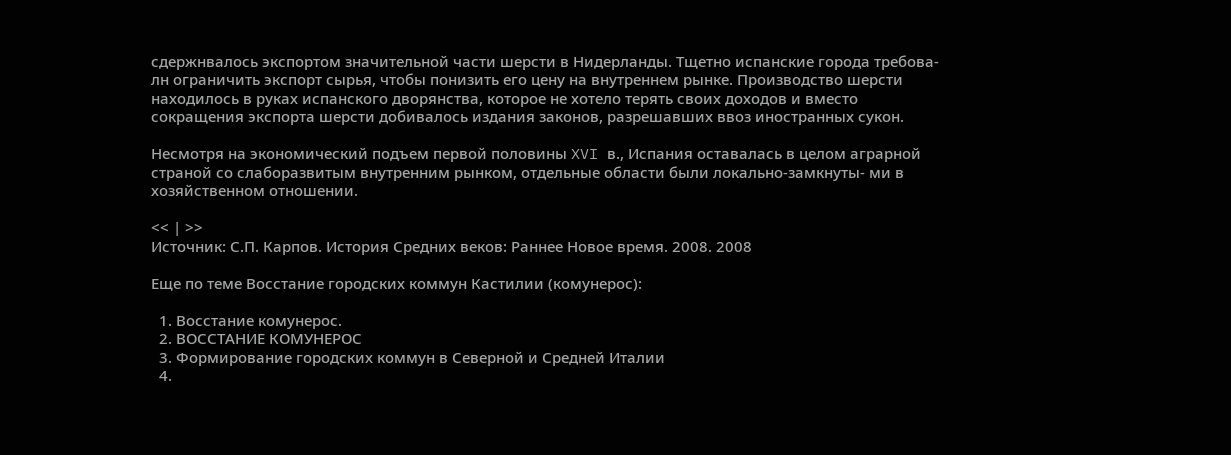сдержнвалось экспортом значительной части шерсти в Нидерланды. Тщетно испанские города требова- лн ограничить экспорт сырья, чтобы понизить его цену на внутреннем рынке. Производство шерсти находилось в руках испанского дворянства, которое не хотело терять своих доходов и вместо сокращения экспорта шерсти добивалось издания законов, разрешавших ввоз иностранных сукон.

Несмотря на экономический подъем первой половины XVI в., Испания оставалась в целом аграрной страной со слаборазвитым внутренним рынком, отдельные области были локально-замкнуты- ми в хозяйственном отношении.

<< | >>
Источник: С.П. Карпов. История Средних веков: Раннее Новое время. 2008. 2008

Еще по теме Восстание городских коммун Кастилии (комунерос):

  1. Восстание комунерос.
  2. ВОССТАНИЕ КОМУНЕРОС
  3. Формирование городских коммун в Северной и Средней Италии
  4.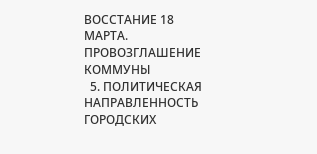ВОССТАНИЕ 18 МАРТА. ПРОВОЗГЛАШЕНИЕ КОММУНЫ
  5. ПОЛИТИЧЕСКАЯ НАПРАВЛЕННОСТЬ ГОРОДСКИХ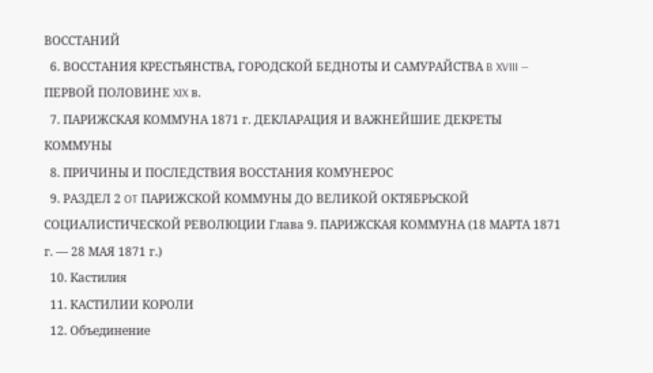ВОССТАНИЙ
  6. ВОССТАНИЯ КРЕСТЬЯНСТВА, ГОРОДСКОЙ БЕДНОТЫ И САМУРАЙСТВА B XVIII — ПЕРВОЙ ПОЛОВИНЕ XIX в.
  7. ПАРИЖСКАЯ КОММУНА 1871 г. ДЕКЛАРАЦИЯ И ВАЖНЕЙШИЕ ДЕКРЕТЫ КОММУНЫ
  8. ПРИЧИНЫ И ПОСЛЕДСТВИЯ ВОССТАНИЯ КОМУНЕРОС
  9. РАЗДЕЛ 2 OT ПАРИЖСКОЙ КОММУНЫ ДО ВЕЛИКОЙ ОКТЯБРЬСКОЙ СОЦИАЛИСТИЧЕСКОЙ РЕВОЛЮЦИИ Глава 9. ПАРИЖСКАЯ КОММУНА (18 МАРТА 1871 г. — 28 МАЯ 1871 г.)
  10. Кастилия
  11. КАСТИЛИИ КОРОЛИ
  12. Объединение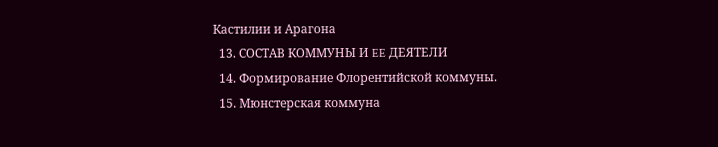Кастилии и Арагона
  13. СОСТАВ КОММУНЫ И EE ДЕЯТЕЛИ
  14. Формирование Флорентийской коммуны.
  15. Мюнстерская коммуна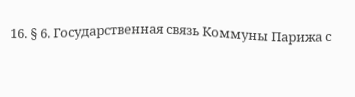16. § 6. Государственная связь Коммуны Парижа с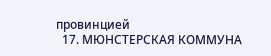провинцией
  17. МЮНСТЕРСКАЯ КОММУНА